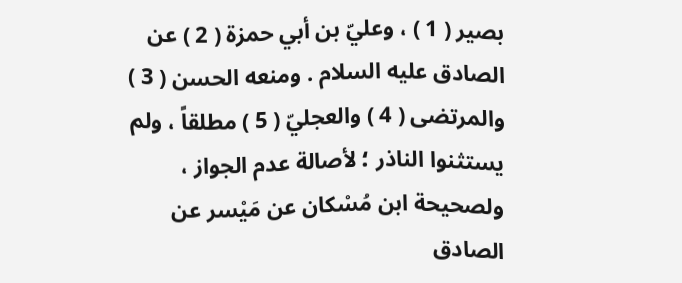بصير ( 1 ) ، وعليّ بن أبي حمزة ( 2 ) عن الصادق عليه السلام . ومنعه الحسن ( 3 ) والمرتضى ( 4 ) والعجليّ ( 5 ) مطلقاً ، ولم يستثنوا الناذر ؛ لأصالة عدم الجواز ، ولصحيحة ابن مُسْكان عن مَيْسر عن الصادق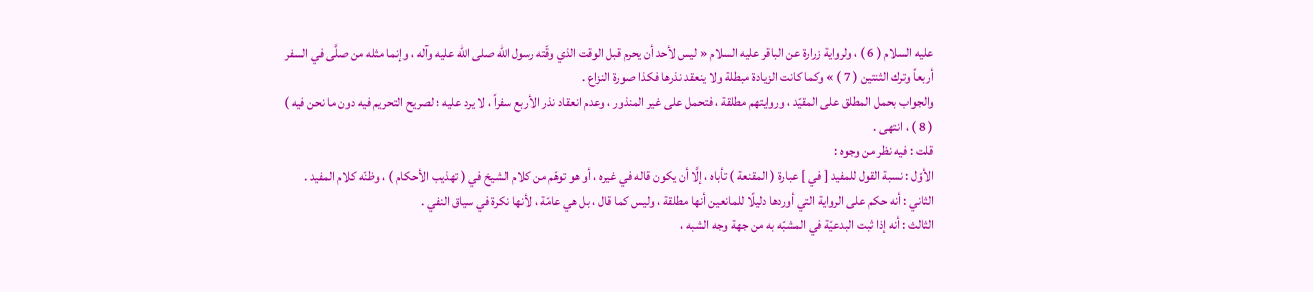عليه السلام ( 6 ) ، ولرواية زرارة عن الباقر عليه السلام « ليس لأحد أن يحرم قبل الوقت الذي وقّته رسول الله صلى الله عليه وآله ، وإنما مثله من صلَّى في السفر أربعاً وترك الثنتين ( 7 ) » وكما كانت الزيادة مبطلة ولا ينعقد نذرها فكذا صورة النزاع .
والجواب بحمل المطلق على المقيّد ، وروايتهم مطلقة ، فتحمل على غير المنذور ، وعدم انعقاد نذر الأربع سفراً ، لا يرد عليه ؛ لصريح التحريم فيه دون ما نحن فيه ) ( 8 ) ، انتهى .
قلت : فيه نظر من وجوه :
الأوّل : نسبة القول للمفيد [ في ] عبارة ( المقنعة ) تأباه ، إلَّا أن يكون قاله في غيره ، أو هو توهّم من كلام الشيخ في ( تهذيب الأحكام ) ، وظنّه كلام المفيد .
الثاني : أنه حكم على الرواية التي أوردها دليلًا للمانعين أنها مطلقة ، وليس كما قال ، بل هي عامّة ، لأنها نكرة في سياق النفي .
الثالث : أنه إذا ثبت البدعيّة في المشبّه به من جهة وجه الشبه ،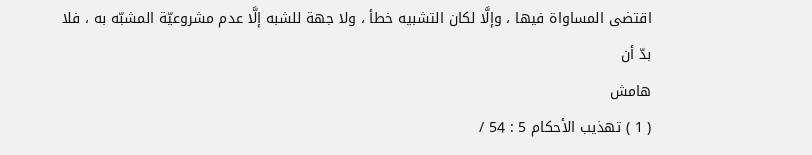اقتضى المساواة فيها ، وإلَّا لكان التشبيه خطأ ، ولا جهة للشبه إلَّا عدم مشروعيّة المشبّه به ، فلا بدّ أن
هامش
( 1 ) تهذيب الأحكام 5 : 54 /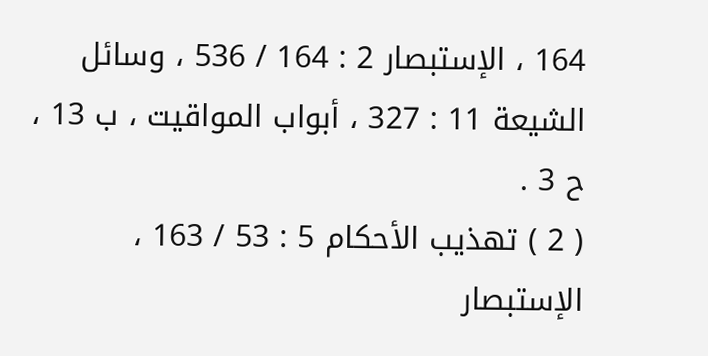164 ، الإستبصار 2 : 164 / 536 ، وسائل الشيعة 11 : 327 ، أبواب المواقيت ، ب 13 ، ح 3 .
( 2 ) تهذيب الأحكام 5 : 53 / 163 ، الإستبصار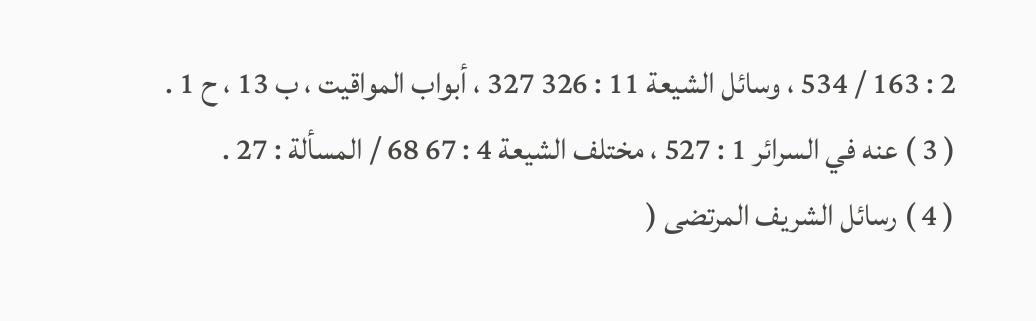2 : 163 / 534 ، وسائل الشيعة 11 : 326 327 ، أبواب المواقيت ، ب 13 ، ح 1 .
( 3 ) عنه في السرائر 1 : 527 ، مختلف الشيعة 4 : 67 68 / المسألة : 27 .
( 4 ) رسائل الشريف المرتضى (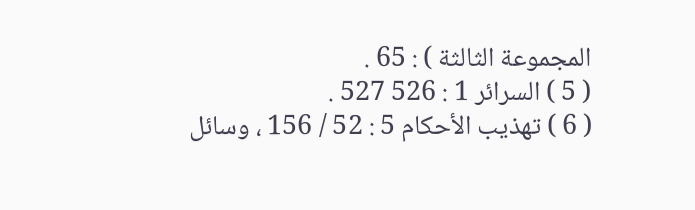المجموعة الثالثة ) : 65 .
( 5 ) السرائر 1 : 526 527 .
( 6 ) تهذيب الأحكام 5 : 52 / 156 ، وسائل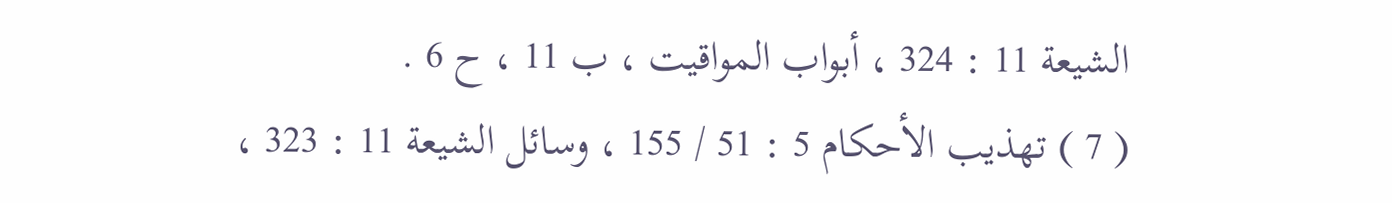الشيعة 11 : 324 ، أبواب المواقيت ، ب 11 ، ح 6 .
( 7 ) تهذيب الأحكام 5 : 51 / 155 ، وسائل الشيعة 11 : 323 ،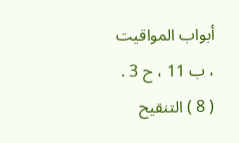أبواب المواقيت ، ب 11 ، ح 3 .
( 8 ) التنقيح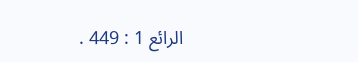الرائع 1 : 449 .